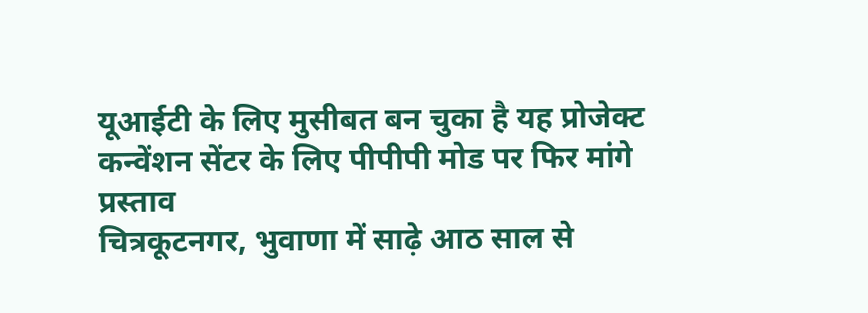यूआईटी के लिए मुसीबत बन चुका है यह प्रोजेक्ट
कन्वेंशन सेंटर के लिए पीपीपी मोड पर फिर मांगे प्रस्ताव
चित्रकूटनगर, भुवाणा में साढ़े आठ साल से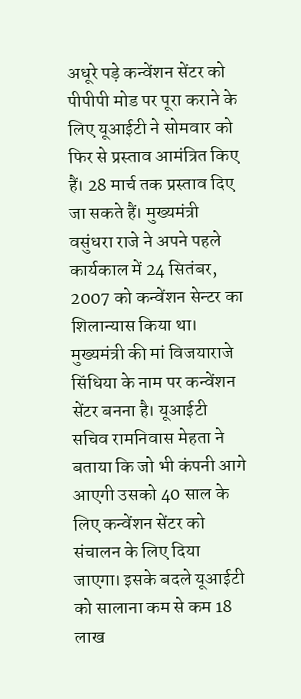अधूरे पड़े कन्वेंशन सेंटर को पीपीपी मोड पर पूरा कराने के लिए यूआईटी ने सोमवार को फिर से प्रस्ताव आमंत्रित किए हैं। 28 मार्च तक प्रस्ताव दिए जा सकते हैं। मुख्यमंत्री वसुंधरा राजे ने अपने पहले कार्यकाल में 24 सितंबर, 2007 को कन्वेंशन सेन्टर का शिलान्यास किया था। मुख्यमंत्री की मां विजयाराजे सिंधिया के नाम पर कन्वेंशन सेंटर बनना है। यूआईटी सचिव रामनिवास मेहता ने बताया कि जो भी कंपनी आगे आएगी उसको 40 साल के लिए कन्वेंशन सेंटर को संचालन के लिए दिया जाएगा। इसके बदले यूआईटी को सालाना कम से कम 18 लाख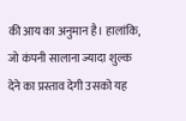की आय का अनुमान है। हालांकि, जो कंपनी सालाना ज्यादा शुल्क देने का प्रस्ताव देगी उसको यह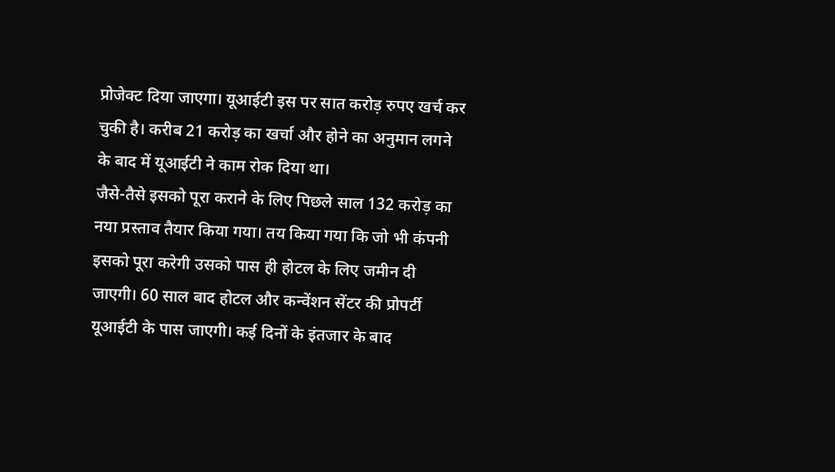प्रोजेक्ट दिया जाएगा। यूआईटी इस पर सात करोड़ रुपए खर्च कर चुकी है। करीब 21 करोड़ का खर्चा और होने का अनुमान लगने के बाद में यूआईटी ने काम रोक दिया था।
जैसे-तैसे इसको पूरा कराने के लिए पिछले साल 132 करोड़ का नया प्रस्ताव तैयार किया गया। तय किया गया कि जो भी कंपनी इसको पूरा करेगी उसको पास ही होटल के लिए जमीन दी जाएगी। 60 साल बाद होटल और कन्वेंशन सेंटर की प्रोपर्टी यूआईटी के पास जाएगी। कई दिनों के इंतजार के बाद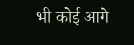भी कोई आगे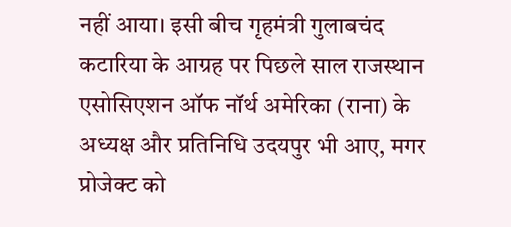नहीं आया। इसी बीच गृहमंत्री गुलाबचंद कटारिया के आग्रह पर पिछले साल राजस्थान एसोसिएशन ऑफ नॉर्थ अमेरिका (राना) के अध्यक्ष और प्रतिनिधि उदयपुर भी आए, मगर प्रोजेक्ट को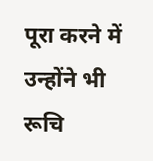पूरा करने में उन्होंने भी रूचि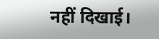नहीं दिखाई।